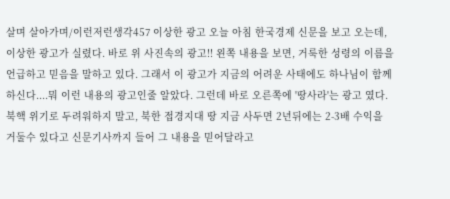살며 살아가며/이런저런생각457 이상한 광고 오늘 아침 한국경제 신문을 보고 오는데, 이상한 광고가 실렸다. 바로 위 사진속의 광고!! 왼쪽 내용을 보면, 거룩한 성령의 이름을 언급하고 믿음을 말하고 있다. 그래서 이 광고가 지금의 어려운 사태에도 하나님이 함께 하신다....뭐 이런 내용의 광고인줄 알았다. 그런데 바로 오른쪽에 '땅사라'는 광고 였다. 북핵 위기로 두려워하지 말고, 북한 접경지대 땅 지금 사두면 2년뒤에는 2-3배 수익을 거둘수 있다고 신문기사까지 들어 그 내용을 믿어달라고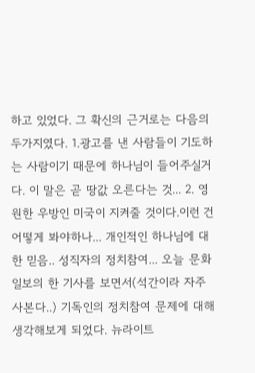하고 있었다. 그 확신의 근거로는 다음의 두가지였다. 1.광고를 낸 사람들이 기도하는 사람이기 때문에 하나님이 들어주실거다. 이 말은 곧 땅값 오른다는 것... 2. 영원한 우방인 미국이 지켜줄 것이다.이런 건 어떻게 봐야하나... 개인적인 하나님에 대한 믿음.. 성직자의 정치참여... 오늘 문화일보의 한 기사를 보면서(석간이라 자주 사본다..) 기독인의 정치참여 문제에 대해 생각해보게 되었다. 뉴라이트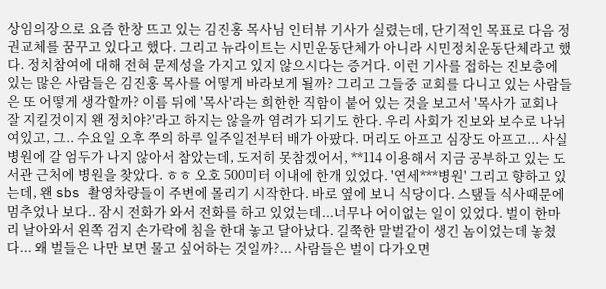상임의장으로 요즘 한창 뜨고 있는 김진홍 목사님 인터뷰 기사가 실렸는데, 단기적인 목표로 다음 정권교체를 꿈꾸고 있다고 했다. 그리고 뉴라이트는 시민운동단체가 아니라 시민정치운동단체라고 했다. 정치참여에 대해 전혀 문제성을 가지고 있지 않으시다는 증거다. 이런 기사를 접하는 진보층에 있는 많은 사람들은 김진홍 목사를 어떻게 바라보게 될까? 그리고 그들중 교회를 다니고 있는 사람들은 또 어떻게 생각할까? 이름 뒤에 '목사'라는 희한한 직함이 붙어 있는 것을 보고서 '목사가 교회나 잘 지킬것이지 왠 정치야?'라고 하지는 않을까 염려가 되기도 한다. 우리 사회가 진보와 보수로 나뉘여있고, 그.. 수요일 오후 쭈의 하루 일주일전부터 배가 아팠다. 머리도 아프고 심장도 아프고... 사실 병원에 갈 엄두가 나지 않아서 참았는데, 도저히 못참겠어서, **114 이용해서 지금 공부하고 있는 도서관 근처에 병원을 찾았다. ㅎㅎ 오호 500미터 이내에 한개 있었다. '연세***병원' 그리고 향하고 있는데, 왠 sbs 촬영차량들이 주변에 몰리기 시작한다. 바로 옆에 보니 식당이다. 스탶들 식사때문에 멈추었나 보다.. 잠시 전화가 와서 전화를 하고 있었는데...너무나 어이없는 일이 있었다. 벌이 한마리 날아와서 왼쪽 검지 손가락에 침을 한대 놓고 달아났다. 길쭉한 말벌같이 생긴 놈이었는데 놓쳤다... 왜 벌들은 나만 보면 물고 싶어하는 것일까?... 사람들은 벌이 다가오면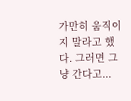가만히 움직이지 말라고 했다. 그러면 그냥 간다고...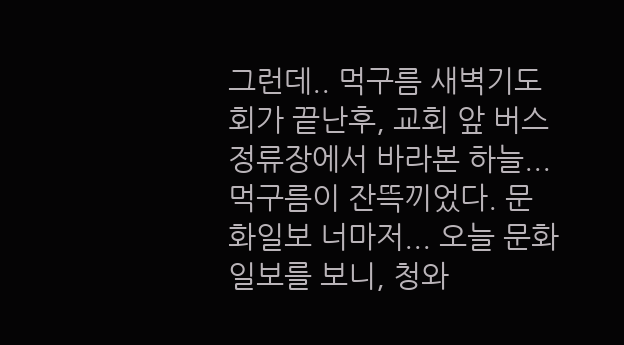그런데.. 먹구름 새벽기도회가 끝난후, 교회 앞 버스 정류장에서 바라본 하늘... 먹구름이 잔뜩끼었다. 문화일보 너마저... 오늘 문화일보를 보니, 청와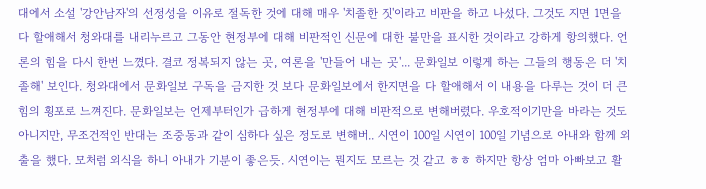대에서 소설 '강안남자'의 선정성을 이유로 절독한 것에 대해 매우 '치졸한 짓'이라고 비판을 하고 나섰다. 그것도 지면 1면을 다 할애해서 청와대를 내리누르고 그동안 현정부에 대해 비판적인 신문에 대한 불만을 표시한 것이라고 강하게 항의했다. 언론의 힘을 다시 한번 느꼈다. 결코 정복되지 않는 곳, 여론을 '만들어 내는 곳'... 문화일보 이렇게 하는 그들의 행동은 더 '치졸해' 보인다. 청와대에서 문화일보 구독을 금지한 것 보다 문화일보에서 한지면을 다 할애해서 이 내용을 다루는 것이 더 큰 힘의 횡포로 느껴진다. 문화일보는 언제부터인가 급하게 현정부에 대해 비판적으로 변해버렸다. 우호적이기만을 바라는 것도 아니지만, 무조건적인 반대는 조중동과 같이 심하다 싶은 정도로 변해버.. 시연이 100일 시연이 100일 기념으로 아내와 함께 외출을 했다. 모처럼 외식을 하니 아내가 기분이 좋은듯. 시연이는 뭔지도 모르는 것 같고 ㅎㅎ 하지만 항상 엄마 아빠보고 활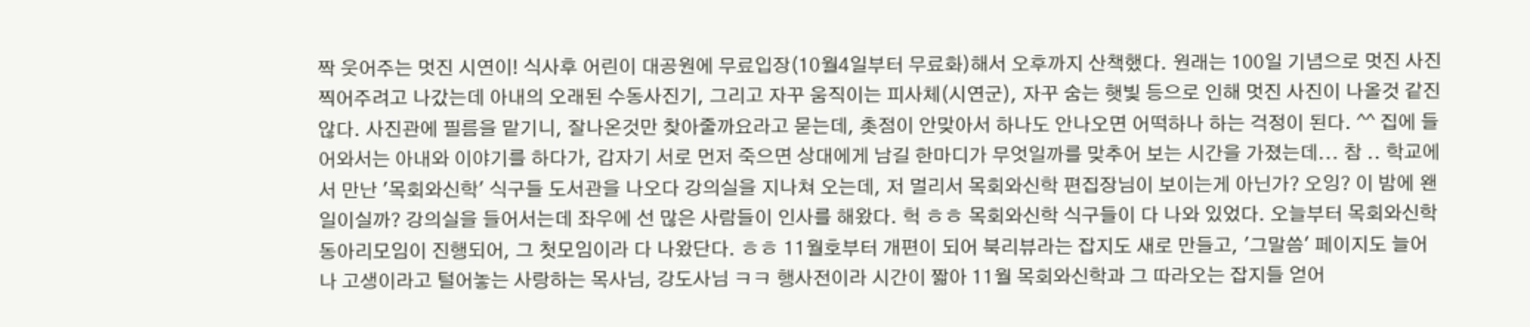짝 웃어주는 멋진 시연이! 식사후 어린이 대공원에 무료입장(10월4일부터 무료화)해서 오후까지 산책했다. 원래는 100일 기념으로 멋진 사진 찍어주려고 나갔는데 아내의 오래된 수동사진기, 그리고 자꾸 움직이는 피사체(시연군), 자꾸 숨는 햇빛 등으로 인해 멋진 사진이 나올것 같진 않다. 사진관에 필름을 맡기니, 잘나온것만 찾아줄까요라고 묻는데, 촛점이 안맞아서 하나도 안나오면 어떡하나 하는 걱정이 된다. ^^ 집에 들어와서는 아내와 이야기를 하다가, 갑자기 서로 먼저 죽으면 상대에게 남길 한마디가 무엇일까를 맞추어 보는 시간을 가졌는데... 참 .. 학교에서 만난 '목회와신학' 식구들 도서관을 나오다 강의실을 지나쳐 오는데, 저 멀리서 목회와신학 편집장님이 보이는게 아닌가? 오잉? 이 밤에 왠 일이실까? 강의실을 들어서는데 좌우에 선 많은 사람들이 인사를 해왔다. 헉 ㅎㅎ 목회와신학 식구들이 다 나와 있었다. 오늘부터 목회와신학 동아리모임이 진행되어, 그 첫모임이라 다 나왔단다. ㅎㅎ 11월호부터 개편이 되어 북리뷰라는 잡지도 새로 만들고, '그말씀' 페이지도 늘어나 고생이라고 털어놓는 사랑하는 목사님, 강도사님 ㅋㅋ 행사전이라 시간이 짧아 11월 목회와신학과 그 따라오는 잡지들 얻어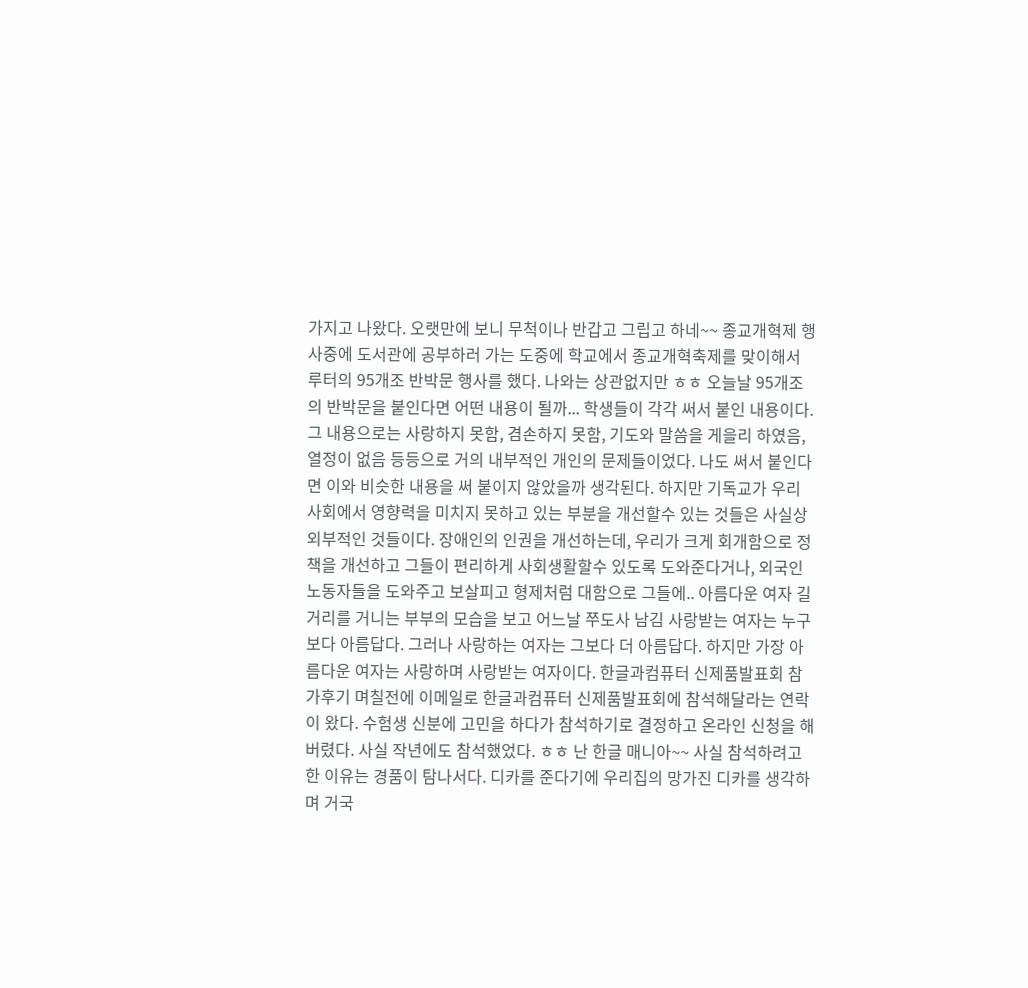가지고 나왔다. 오랫만에 보니 무척이나 반갑고 그립고 하네~~ 종교개혁제 행사중에 도서관에 공부하러 가는 도중에 학교에서 종교개혁축제를 맞이해서 루터의 95개조 반박문 행사를 했다. 나와는 상관없지만 ㅎㅎ 오늘날 95개조의 반박문을 붙인다면 어떤 내용이 될까... 학생들이 각각 써서 붙인 내용이다. 그 내용으로는 사랑하지 못함, 겸손하지 못함, 기도와 말씀을 게을리 하였음, 열정이 없음 등등으로 거의 내부적인 개인의 문제들이었다. 나도 써서 붙인다면 이와 비슷한 내용을 써 붙이지 않았을까 생각된다. 하지만 기독교가 우리 사회에서 영향력을 미치지 못하고 있는 부분을 개선할수 있는 것들은 사실상 외부적인 것들이다. 장애인의 인권을 개선하는데, 우리가 크게 회개함으로 정책을 개선하고 그들이 편리하게 사회생활할수 있도록 도와준다거나, 외국인노동자들을 도와주고 보살피고 형제처럼 대함으로 그들에.. 아름다운 여자 길거리를 거니는 부부의 모습을 보고 어느날 쭈도사 남김 사랑받는 여자는 누구보다 아름답다. 그러나 사랑하는 여자는 그보다 더 아름답다. 하지만 가장 아름다운 여자는 사랑하며 사랑받는 여자이다. 한글과컴퓨터 신제품발표회 참가후기 며칠전에 이메일로 한글과컴퓨터 신제품발표회에 참석해달라는 연락이 왔다. 수험생 신분에 고민을 하다가 참석하기로 결정하고 온라인 신청을 해버렸다. 사실 작년에도 참석했었다. ㅎㅎ 난 한글 매니아~~ 사실 참석하려고 한 이유는 경품이 탐나서다. 디카를 준다기에 우리집의 망가진 디카를 생각하며 거국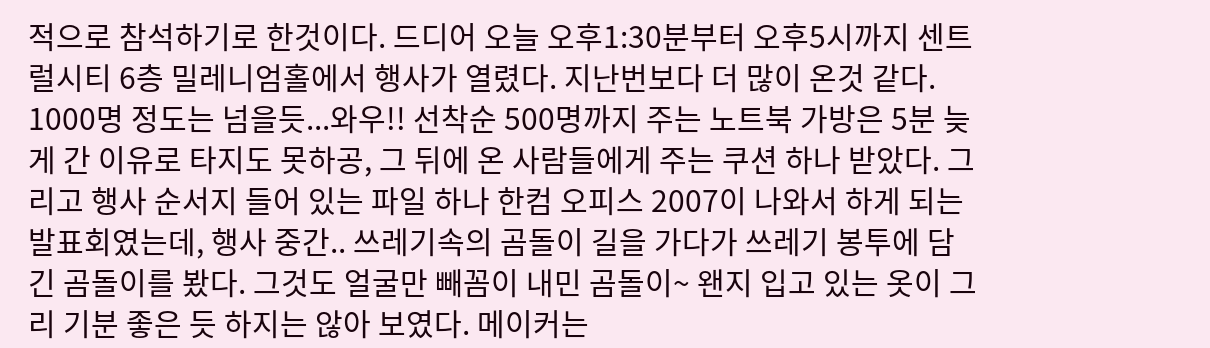적으로 참석하기로 한것이다. 드디어 오늘 오후1:30분부터 오후5시까지 센트럴시티 6층 밀레니엄홀에서 행사가 열렸다. 지난번보다 더 많이 온것 같다. 1000명 정도는 넘을듯...와우!! 선착순 500명까지 주는 노트북 가방은 5분 늦게 간 이유로 타지도 못하공, 그 뒤에 온 사람들에게 주는 쿠션 하나 받았다. 그리고 행사 순서지 들어 있는 파일 하나 한컴 오피스 2007이 나와서 하게 되는 발표회였는데, 행사 중간.. 쓰레기속의 곰돌이 길을 가다가 쓰레기 봉투에 담긴 곰돌이를 봤다. 그것도 얼굴만 빼꼼이 내민 곰돌이~ 왠지 입고 있는 옷이 그리 기분 좋은 듯 하지는 않아 보였다. 메이커는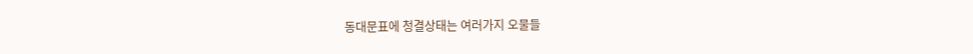동대문표에 청결상태는 여러가지 오물들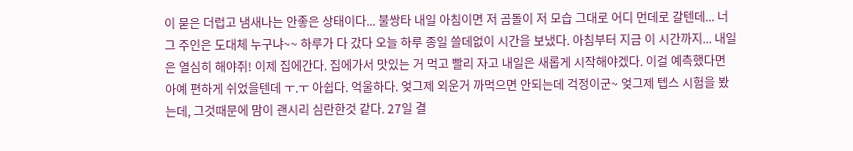이 묻은 더럽고 냄새나는 안좋은 상태이다... 불쌍타 내일 아침이면 저 곰돌이 저 모습 그대로 어디 먼데로 갈텐데... 너그 주인은 도대체 누구냐~~ 하루가 다 갔다 오늘 하루 종일 쓸데없이 시간을 보냈다. 아침부터 지금 이 시간까지... 내일은 열심히 해야쥐! 이제 집에간다. 집에가서 맛있는 거 먹고 빨리 자고 내일은 새롭게 시작해야겠다. 이걸 예측했다면 아예 편하게 쉬었을텐데 ㅜ.ㅜ 아쉽다. 억울하다. 엊그제 외운거 까먹으면 안되는데 걱정이군~ 엊그제 텝스 시험을 봤는데, 그것때문에 맘이 괜시리 심란한것 같다. 27일 결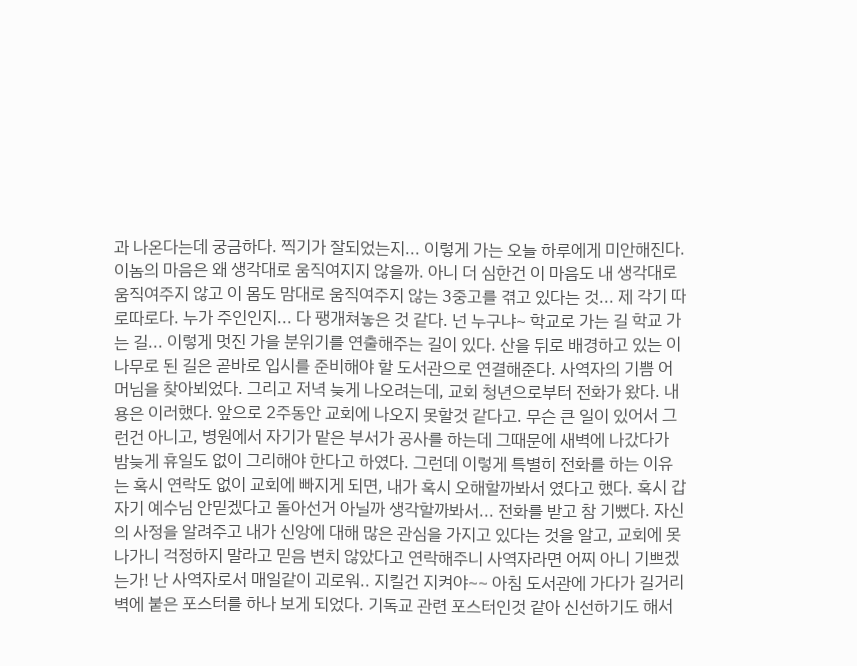과 나온다는데 궁금하다. 찍기가 잘되었는지... 이렇게 가는 오늘 하루에게 미안해진다. 이놈의 마음은 왜 생각대로 움직여지지 않을까. 아니 더 심한건 이 마음도 내 생각대로 움직여주지 않고 이 몸도 맘대로 움직여주지 않는 3중고를 겪고 있다는 것... 제 각기 따로따로다. 누가 주인인지... 다 팽개쳐놓은 것 같다. 넌 누구냐~ 학교로 가는 길 학교 가는 길... 이렇게 멋진 가을 분위기를 연출해주는 길이 있다. 산을 뒤로 배경하고 있는 이 나무로 된 길은 곧바로 입시를 준비해야 할 도서관으로 연결해준다. 사역자의 기쁨 어머님을 찾아뵈었다. 그리고 저녁 늦게 나오려는데, 교회 청년으로부터 전화가 왔다. 내용은 이러했다. 앞으로 2주동안 교회에 나오지 못할것 같다고. 무슨 큰 일이 있어서 그런건 아니고, 병원에서 자기가 맡은 부서가 공사를 하는데 그때문에 새벽에 나갔다가 밤늦게 휴일도 없이 그리해야 한다고 하였다. 그런데 이렇게 특별히 전화를 하는 이유는 혹시 연락도 없이 교회에 빠지게 되면, 내가 혹시 오해할까봐서 였다고 했다. 혹시 갑자기 예수님 안믿겠다고 돌아선거 아닐까 생각할까봐서... 전화를 받고 참 기뻤다. 자신의 사정을 알려주고 내가 신앙에 대해 많은 관심을 가지고 있다는 것을 알고, 교회에 못나가니 걱정하지 말라고 믿음 변치 않았다고 연락해주니 사역자라면 어찌 아니 기쁘겠는가! 난 사역자로서 매일같이 괴로워.. 지킬건 지켜야~~ 아침 도서관에 가다가 길거리 벽에 붙은 포스터를 하나 보게 되었다. 기독교 관련 포스터인것 같아 신선하기도 해서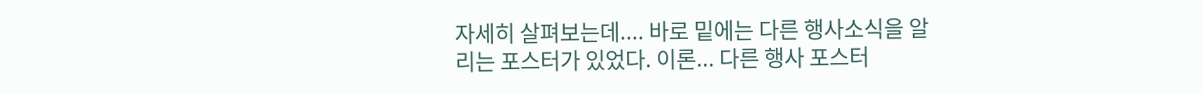자세히 살펴보는데.... 바로 밑에는 다른 행사소식을 알리는 포스터가 있었다. 이론... 다른 행사 포스터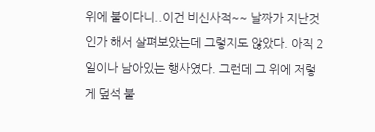위에 붙이다니..이건 비신사적~~ 날짜가 지난것인가 해서 살펴보았는데 그렇지도 않았다. 아직 2일이나 남아있는 행사였다. 그런데 그 위에 저렇게 덮석 붙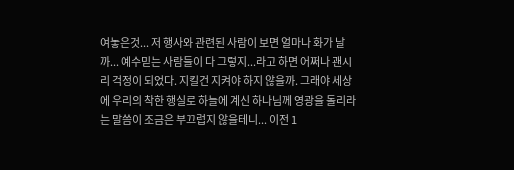여놓은것... 저 행사와 관련된 사람이 보면 얼마나 화가 날까... 예수믿는 사람들이 다 그렇지...라고 하면 어쩌나 괜시리 걱정이 되었다. 지킬건 지켜야 하지 않을까. 그래야 세상에 우리의 착한 행실로 하늘에 계신 하나님께 영광을 돌리라는 말씀이 조금은 부끄럽지 않을테니... 이전 1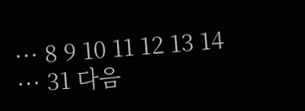··· 8 9 10 11 12 13 14 ··· 31 다음